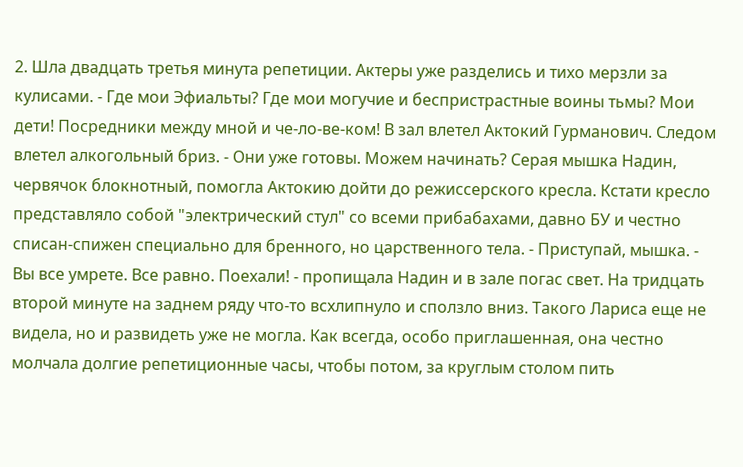2. Шла двадцать третья минута репетиции. Актеры уже разделись и тихо мерзли за кулисами. - Где мои Эфиальты? Где мои могучие и беспристрастные воины тьмы? Мои дети! Посредники между мной и че-ло-ве-ком! В зал влетел Актокий Гурманович. Следом влетел алкогольный бриз. - Они уже готовы. Можем начинать? Серая мышка Надин, червячок блокнотный, помогла Актокию дойти до режиссерского кресла. Кстати кресло представляло собой "электрический стул" со всеми прибабахами, давно БУ и честно списан-спижен специально для бренного, но царственного тела. - Приступай, мышка. - Вы все умрете. Все равно. Поехали! - пропищала Надин и в зале погас свет. На тридцать второй минуте на заднем ряду что-то всхлипнуло и сползло вниз. Такого Лариса еще не видела, но и развидеть уже не могла. Как всегда, особо приглашенная, она честно молчала долгие репетиционные часы, чтобы потом, за круглым столом пить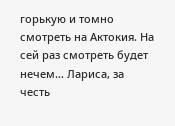горькую и томно смотреть на Актокия. На сей раз смотреть будет нечем... Лариса, за честь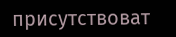присутствоват